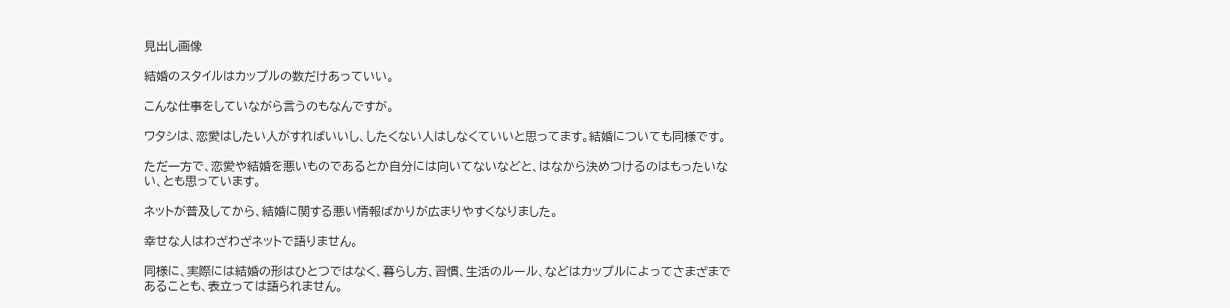見出し画像

結婚のスタイルはカップルの数だけあっていい。

こんな仕事をしていながら言うのもなんですが。

ワタシは、恋愛はしたい人がすればいいし、したくない人はしなくていいと思ってます。結婚についても同様です。

ただ一方で、恋愛や結婚を悪いものであるとか自分には向いてないなどと、はなから決めつけるのはもったいない、とも思っています。

ネットが普及してから、結婚に関する悪い情報ばかりが広まりやすくなりました。

幸せな人はわざわざネットで語りません。

同様に、実際には結婚の形はひとつではなく、暮らし方、習慣、生活のルール、などはカップルによってさまざまであることも、表立っては語られません。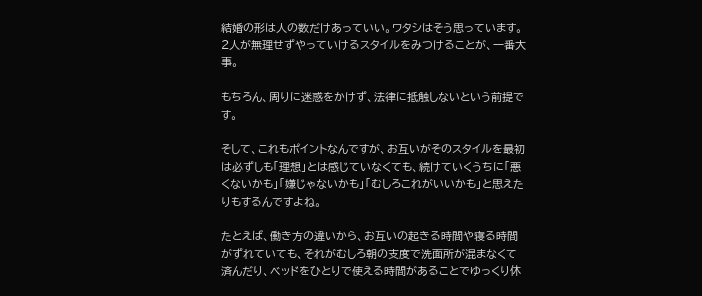結婚の形は人の数だけあっていい。ワタシはそう思っています。2人が無理せずやっていけるスタイルをみつけることが、一番大事。

もちろん、周りに迷惑をかけず、法律に抵触しないという前提です。

そして、これもポイントなんですが、お互いがそのスタイルを最初は必ずしも「理想」とは感じていなくても、続けていくうちに「悪くないかも」「嫌じゃないかも」「むしろこれがいいかも」と思えたりもするんですよね。

たとえば、働き方の違いから、お互いの起きる時間や寝る時間がずれていても、それがむしろ朝の支度で洗面所が混まなくて済んだり、ベッドをひとりで使える時間があることでゆっくり休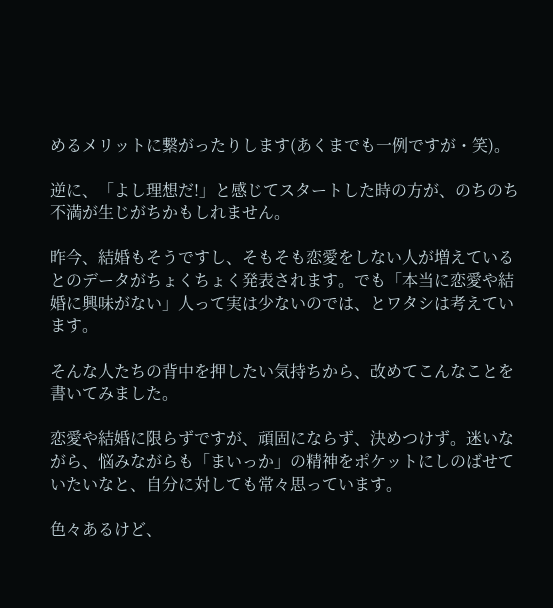めるメリットに繋がったりします(あくまでも一例ですが・笑)。

逆に、「よし理想だ!」と感じてスタートした時の方が、のちのち不満が生じがちかもしれません。

昨今、結婚もそうですし、そもそも恋愛をしない人が増えているとのデータがちょくちょく発表されます。でも「本当に恋愛や結婚に興味がない」人って実は少ないのでは、とワタシは考えています。

そんな人たちの背中を押したい気持ちから、改めてこんなことを書いてみました。

恋愛や結婚に限らずですが、頑固にならず、決めつけず。迷いながら、悩みながらも「まいっか」の精神をポケットにしのばせていたいなと、自分に対しても常々思っています。

色々あるけど、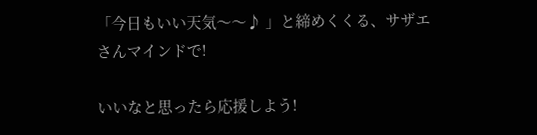「今日もいい天気〜〜♪ 」と締めくくる、サザエさんマインドで!

いいなと思ったら応援しよう!